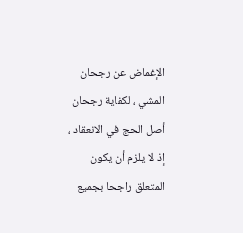الإغماض عن رجحان المشي ، لكفاية رجحان أصل الحج في الانعقاد ، إذ لا يلزم أن يكون المتعلق راجحا بجميع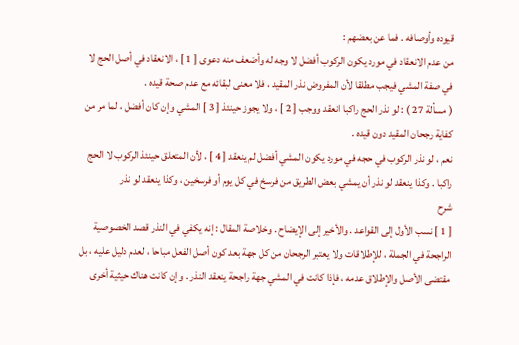قيوده وأوصافه . فما عن بعضهم :
من عدم الانعقاد في مورد يكون الركوب أفضل لا وجه له وأضعف منه دعوى [ 1 ] ، الانعقاد في أصل الحج لا في صفة المشي فيجب مطلقا لأن المفروض نذر المقيد ، فلا معنى لبقائه مع عدم صحة قيده .
( مسألة 27 ) : لو نذر الحج راكبا انعقد ووجب [ 2 ] ، ولا يجوز حينئذ [ 3 ] المشي وإن كان أفضل ، لما مر من كفاية رجحان المقيد دون قيده .
نعم ، لو نذر الركوب في حجه في مورد يكون المشي أفضل لم ينعقد [ 4 ] ، لأن المتعلق حينئذ الركوب لا الحج راكبا . وكذا ينعقد لو نذر أن يمشي بعض الطريق من فرسخ في كل يوم أو فرسخين ، وكذا ينعقد لو نذر
شرح
[ 1 ] نسب الأول إلى القواعد . والأخير إلى الإيضاح . وخلاصة المقال : إنه يكفي في النذر قصد الخصوصية الراجحة في الجملة ، للإطلاقات ولا يعتبر الرجحان من كل جهة بعد كون أصل الفعل مباحا ، لعدم دليل عليه ، بل مقتضى الأصل والإطلاق عدمه ، فإذا كانت في المشي جهة راجحة ينعقد النذر . وإن كانت هناك حيثية أخرى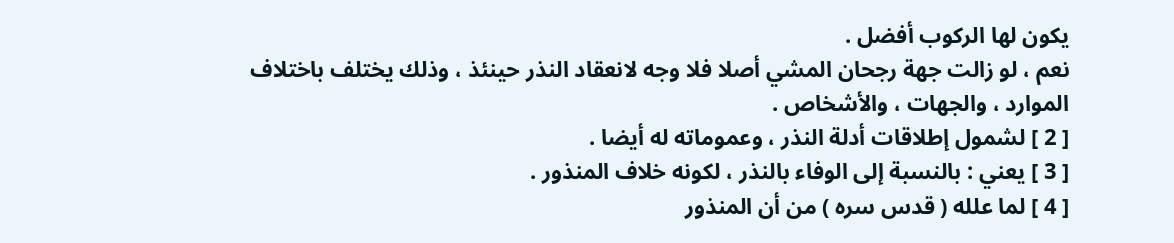يكون لها الركوب أفضل .
نعم ، لو زالت جهة رجحان المشي أصلا فلا وجه لانعقاد النذر حينئذ ، وذلك يختلف باختلاف الموارد ، والجهات ، والأشخاص .
[ 2 ] لشمول إطلاقات أدلة النذر ، وعموماته له أيضا .
[ 3 ] يعني : بالنسبة إلى الوفاء بالنذر ، لكونه خلاف المنذور .
[ 4 ] لما علله ( قدس سره ) من أن المنذور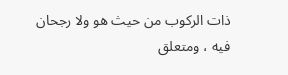ذات الركوب من حيث هو ولا رجحان فيه ، ومتعلق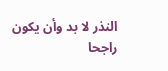النذر لا بد وأن يكون راجحا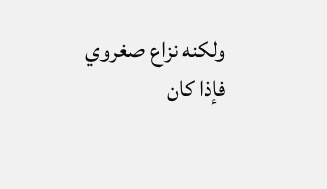ولكنه نزاع صغروي فإذا كان